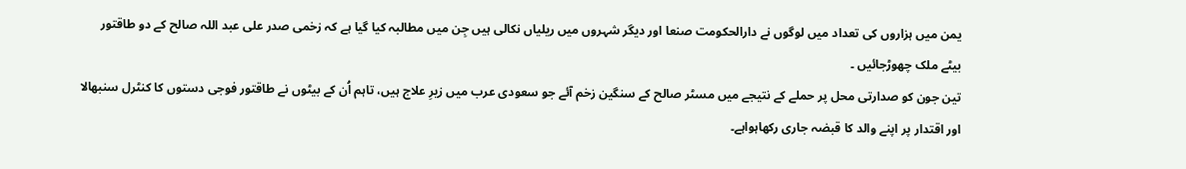یمن میں ہزاروں کی تعداد میں لوگوں نے دارالحکومت صنعا اور دیگر شہروں میں ریلیاں نکالی ہیں جِن میں مطالبہ کیا گیا ہے کہ زخمی صدر علی عبد اللہ صالح کے دو طاقتور بیٹے ملک چھوڑجائیں ۔
تین جون کو صدارتی محل پر حملے کے نتیجے میں مسٹر صالح کے سنگین زخم آئے جو سعودی عرب میں زیرِ علاج ہیں، تاہم اُن کے بیٹوں نے طاقتور فوجی دستوں کا کنٹرل سنبھالا اور اقتدار پر اپنے والد کا قبضہ جاری رکھاہواہے۔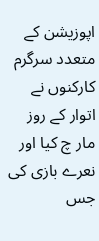اپوزیشن کے متعدد سرگرم کارکنوں نے اتوار کے روز مار چ کیا اور نعرے بازی کی جس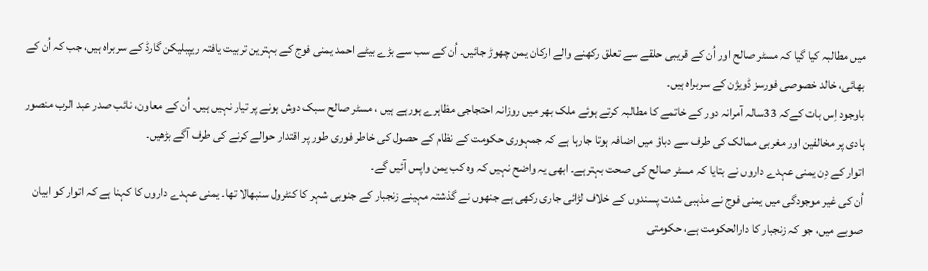میں مطالبہ کیا گیا کہ مسٹر صالح اور اُن کے قریبی حلقے سے تعلق رکھنے والے ارکان یمن چھوڑ جائیں۔ اُن کے سب سے بڑے بیٹے احمد یمنی فوج کے بہترین تربیت یافتہ ریپبلیکن گارڈ کے سربراہ ہیں، جب کہ اُن کے بھائی، خالد خصوصی فورسز ڈویژن کے سربراہ ہیں۔
باوجود اِس بات کےکہ 33سالہ آمرانہ دور کے خاتمے کا مطالبہ کرتے ہوئے ملک بھر میں روزانہ احتجاجی مظاہرے ہورہے ہیں ، مسٹر صالح سبک دوش ہونے پر تیار نہیں ہیں۔ اُن کے معاون، نائب صدر عبد الرب منصور ہادی پر مخالفین اور مغربی ممالک کی طرف سے دباؤ میں اضافہ ہوتا جارہا ہے کہ جمہوری حکومت کے نظام کے حصول کی خاطر فوری طور پر اقتدار حوالے کرنے کی طرف آگے بڑھیں۔
اتوار کے دِن یمنی عہدے داروں نے بتایا کہ مسٹر صالح کی صحت بہترہے۔ ابھی یہ واضح نہیں کہ وہ کب یمن واپس آئیں گے۔
اُن کی غیر موجودگی میں یمنی فوج نے مذہبی شدت پسندوں کے خلاف لڑائی جاری رکھی ہے جنھوں نے گذشتہ مہینے زنجبار کے جنوبی شہر کا کنٹرول سنبھالا تھا۔ یمنی عہدے داروں کا کہنا ہے کہ اتوار کو ابیان صوبے میں، جو کہ زنجبار کا دارالحکومت ہے، حکومتی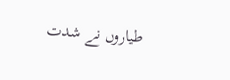طیاروں نے شدت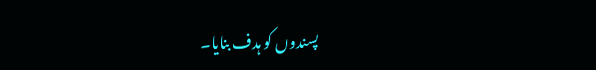پسندوں کو ہدف بنایا۔